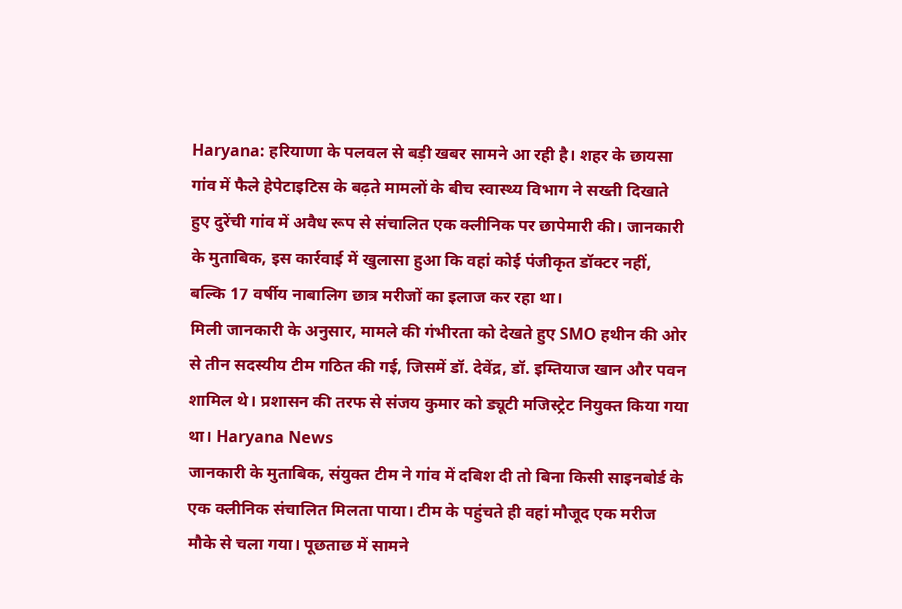Haryana: हरियाणा के पलवल से बड़ी खबर सामने आ रही है। शहर के छायसा गांव में फैले हेपेटाइटिस के बढ़ते मामलों के बीच स्वास्थ्य विभाग ने सख्ती दिखाते हुए दुरेंची गांव में अवैध रूप से संचालित एक क्लीनिक पर छापेमारी की। जानकारी के मुताबिक, इस कार्रवाई में खुलासा हुआ कि वहां कोई पंजीकृत डॉक्टर नहीं, बल्कि 17 वर्षीय नाबालिग छात्र मरीजों का इलाज कर रहा था।
मिली जानकारी के अनुसार, मामले की गंभीरता को देखते हुए SMO हथीन की ओर से तीन सदस्यीय टीम गठित की गई, जिसमें डॉ. देवेंद्र, डॉ. इम्तियाज खान और पवन शामिल थे। प्रशासन की तरफ से संजय कुमार को ड्यूटी मजिस्ट्रेट नियुक्त किया गया था। Haryana News
जानकारी के मुताबिक, संयुक्त टीम ने गांव में दबिश दी तो बिना किसी साइनबोर्ड के एक क्लीनिक संचालित मिलता पाया। टीम के पहुंचते ही वहां मौजूद एक मरीज मौके से चला गया। पूछताछ में सामने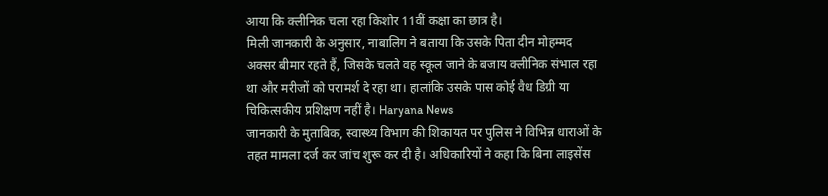आया कि क्लीनिक चला रहा किशोर 11वीं कक्षा का छात्र है।
मिली जानकारी के अनुसार, नाबालिग ने बताया कि उसके पिता दीन मोहम्मद अक्सर बीमार रहते हैं, जिसके चलते वह स्कूल जाने के बजाय क्लीनिक संभाल रहा था और मरीजों को परामर्श दे रहा था। हालांकि उसके पास कोई वैध डिग्री या चिकित्सकीय प्रशिक्षण नहीं है। Haryana News
जानकारी के मुताबिक, स्वास्थ्य विभाग की शिकायत पर पुलिस ने विभिन्न धाराओं के तहत मामला दर्ज कर जांच शुरू कर दी है। अधिकारियों ने कहा कि बिना लाइसेंस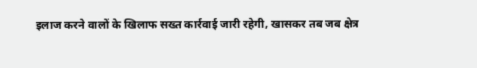इलाज करने वालों के खिलाफ सख्त कार्रवाई जारी रहेगी, खासकर तब जब क्षेत्र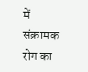में संक्रामक रोग का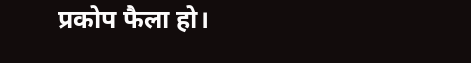प्रकोप फैला हो।